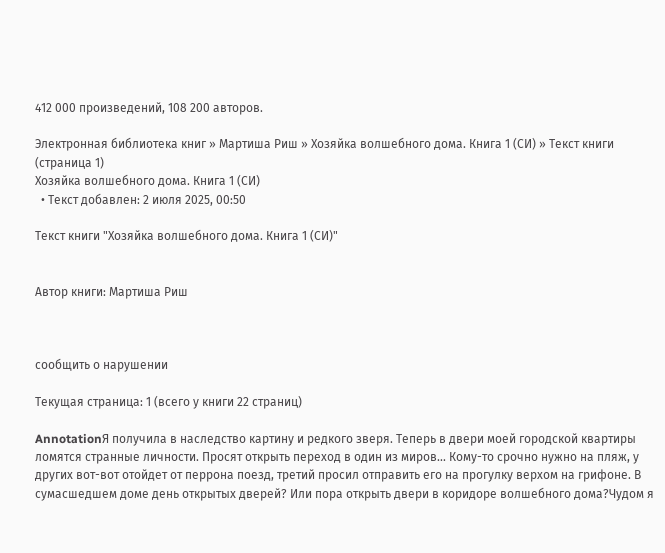412 000 произведений, 108 200 авторов.

Электронная библиотека книг » Мартиша Риш » Хозяйка волшебного дома. Книга 1 (СИ) » Текст книги (страница 1)
Хозяйка волшебного дома. Книга 1 (СИ)
  • Текст добавлен: 2 июля 2025, 00:50

Текст книги "Хозяйка волшебного дома. Книга 1 (СИ)"


Автор книги: Мартиша Риш



сообщить о нарушении

Текущая страница: 1 (всего у книги 22 страниц)

AnnotationЯ получила в наследство картину и редкого зверя. Теперь в двери моей городской квартиры ломятся странные личности. Просят открыть переход в один из миров... Кому-то срочно нужно на пляж, у других вот-вот отойдет от перрона поезд, третий просил отправить его на прогулку верхом на грифоне. В сумасшедшем доме день открытых дверей? Или пора открыть двери в коридоре волшебного дома?Чудом я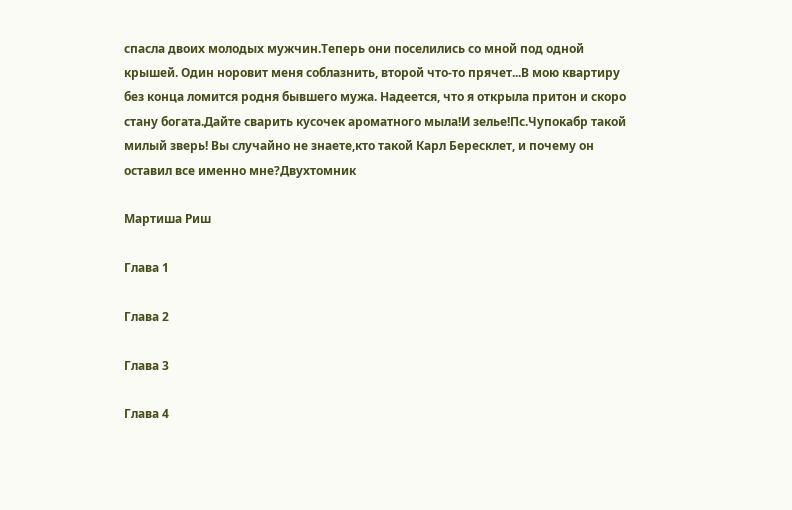спасла двоих молодых мужчин.Теперь они поселились со мной под одной крышей. Один норовит меня соблазнить, второй что-то прячет...В мою квартиру без конца ломится родня бывшего мужа. Надеется, что я открыла притон и скоро стану богата.Дайте сварить кусочек ароматного мыла!И зелье!Пс.Чупокабр такой милый зверь! Вы случайно не знаете,кто такой Карл Бересклет, и почему он оставил все именно мне?Двухтомник

Мартиша Риш

Глава 1

Глава 2

Глава 3

Глава 4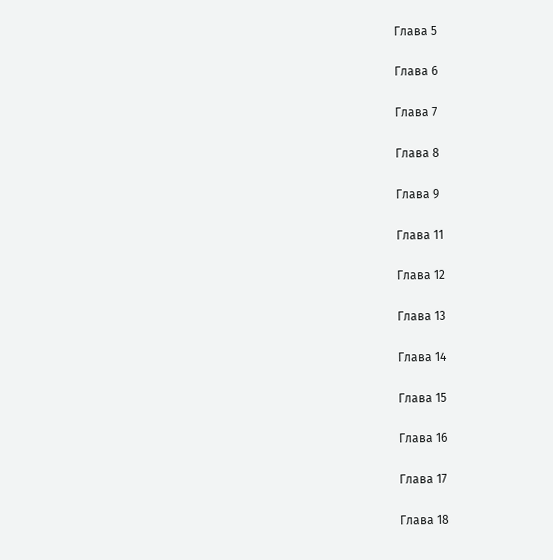Глава 5

Глава 6

Глава 7

Глава 8

Глава 9

Глава 11

Глава 12

Глава 13

Глава 14

Глава 15

Глава 16

Глава 17

Глава 18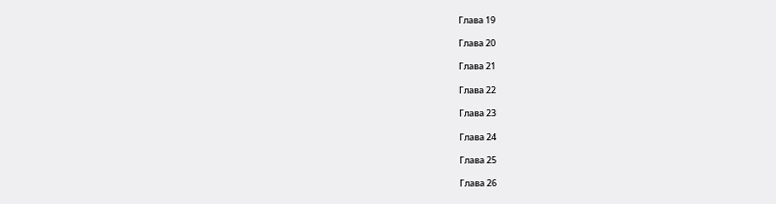Глава 19

Глава 20

Глава 21

Глава 22

Глава 23

Глава 24

Глава 25

Глава 26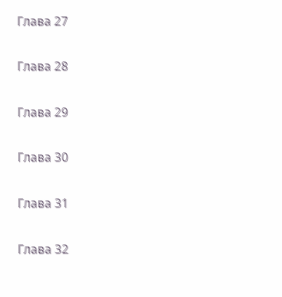Глава 27

Глава 28

Глава 29

Глава 30

Глава 31

Глава 32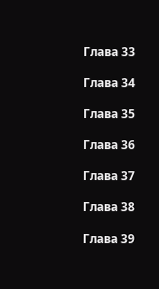Глава 33

Глава 34

Глава 35

Глава 36

Глава 37

Глава 38

Глава 39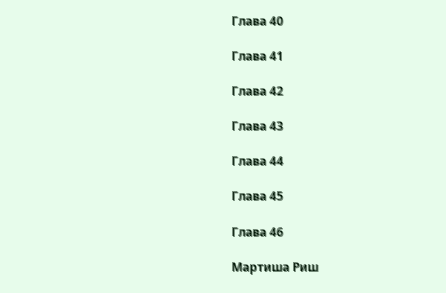Глава 40

Глава 41

Глава 42

Глава 43

Глава 44

Глава 45

Глава 46

Мартиша Риш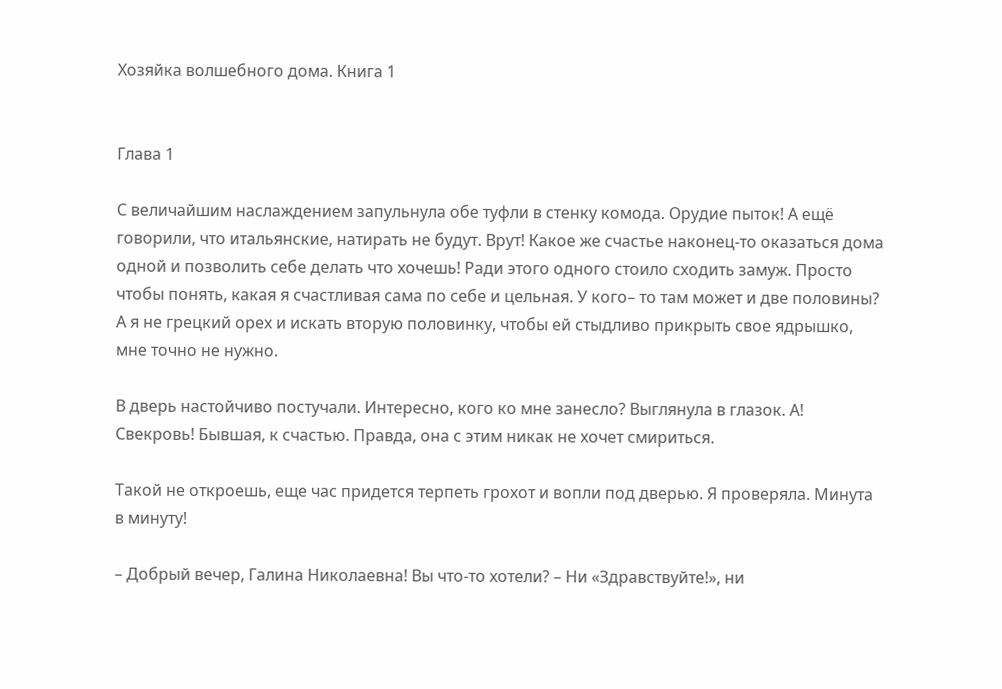Хозяйка волшебного дома. Книга 1


Глава 1

С величайшим наслаждением запульнула обе туфли в стенку комода. Орудие пыток! А ещё говорили, что итальянские, натирать не будут. Врут! Какое же счастье наконец-то оказаться дома одной и позволить себе делать что хочешь! Ради этого одного стоило сходить замуж. Просто чтобы понять, какая я счастливая сама по себе и цельная. У кого– то там может и две половины? А я не грецкий орех и искать вторую половинку, чтобы ей стыдливо прикрыть свое ядрышко, мне точно не нужно.

В дверь настойчиво постучали. Интересно, кого ко мне занесло? Выглянула в глазок. А! Свекровь! Бывшая, к счастью. Правда, она с этим никак не хочет смириться.

Такой не откроешь, еще час придется терпеть грохот и вопли под дверью. Я проверяла. Минута в минуту!

– Добрый вечер, Галина Николаевна! Вы что-то хотели? – Ни «Здравствуйте!», ни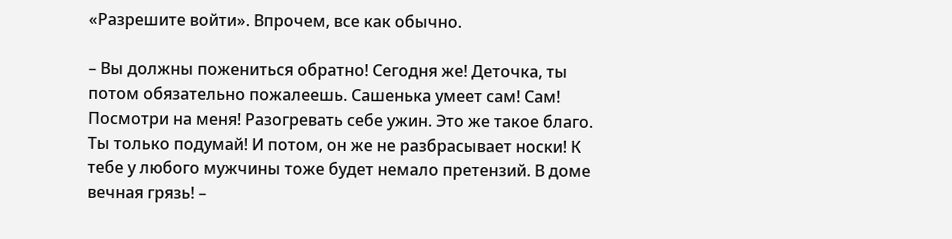«Разрешите войти». Впрочем, все как обычно.

– Вы должны пожениться обратно! Сегодня же! Деточка, ты потом обязательно пожалеешь. Сашенька умеет сам! Сам! Посмотри на меня! Разогревать себе ужин. Это же такое благо. Ты только подумай! И потом, он же не разбрасывает носки! К тебе у любого мужчины тоже будет немало претензий. В доме вечная грязь! –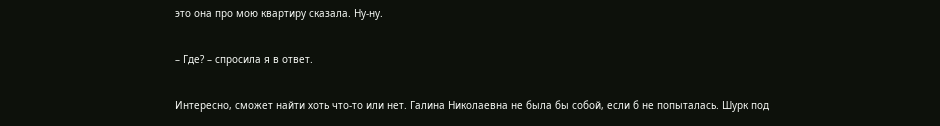это она про мою квартиру сказала. Ну-ну.

– Где? – спросила я в ответ.

Интересно, сможет найти хоть что-то или нет. Галина Николаевна не была бы собой, если б не попыталась. Шурк под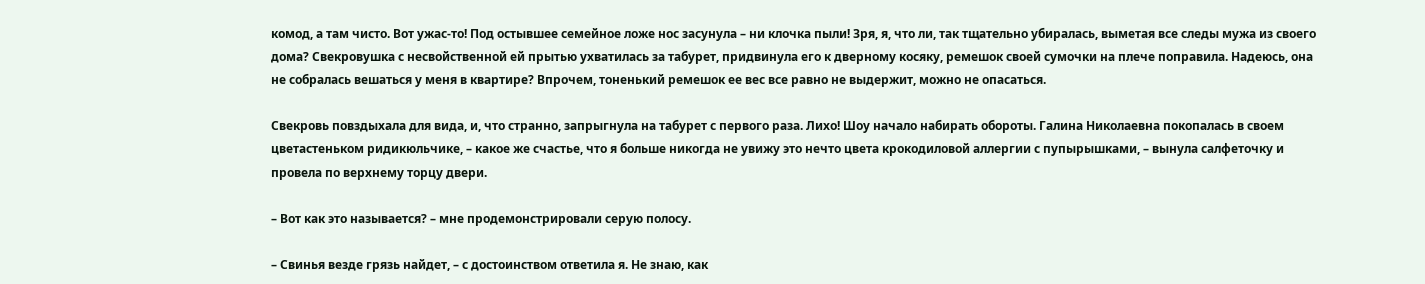комод, а там чисто. Вот ужас-то! Под остывшее семейное ложе нос засунула – ни клочка пыли! Зря, я, что ли, так тщательно убиралась, выметая все следы мужа из своего дома? Свекровушка с несвойственной ей прытью ухватилась за табурет, придвинула его к дверному косяку, ремешок своей сумочки на плече поправила. Надеюсь, она не собралась вешаться у меня в квартире? Впрочем, тоненький ремешок ее вес все равно не выдержит, можно не опасаться.

Свекровь повздыхала для вида, и, что странно, запрыгнула на табурет с первого раза. Лихо! Шоу начало набирать обороты. Галина Николаевна покопалась в своем цветастеньком ридикюльчике, – какое же счастье, что я больше никогда не увижу это нечто цвета крокодиловой аллергии с пупырышками, – вынула салфеточку и провела по верхнему торцу двери.

– Вот как это называется? – мне продемонстрировали серую полосу.

– Свинья везде грязь найдет, – с достоинством ответила я. Не знаю, как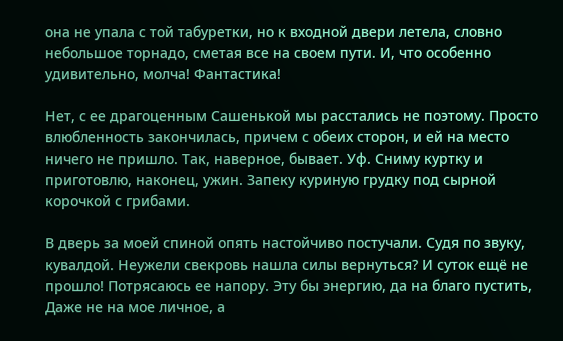она не упала с той табуретки, но к входной двери летела, словно небольшое торнадо, сметая все на своем пути. И, что особенно удивительно, молча! Фантастика!

Нет, с ее драгоценным Сашенькой мы расстались не поэтому. Просто влюбленность закончилась, причем с обеих сторон, и ей на место ничего не пришло. Так, наверное, бывает. Уф. Сниму куртку и приготовлю, наконец, ужин. Запеку куриную грудку под сырной корочкой с грибами.

В дверь за моей спиной опять настойчиво постучали. Судя по звуку, кувалдой. Неужели свекровь нашла силы вернуться? И суток ещё не прошло! Потрясаюсь ее напору. Эту бы энергию, да на благо пустить, Даже не на мое личное, а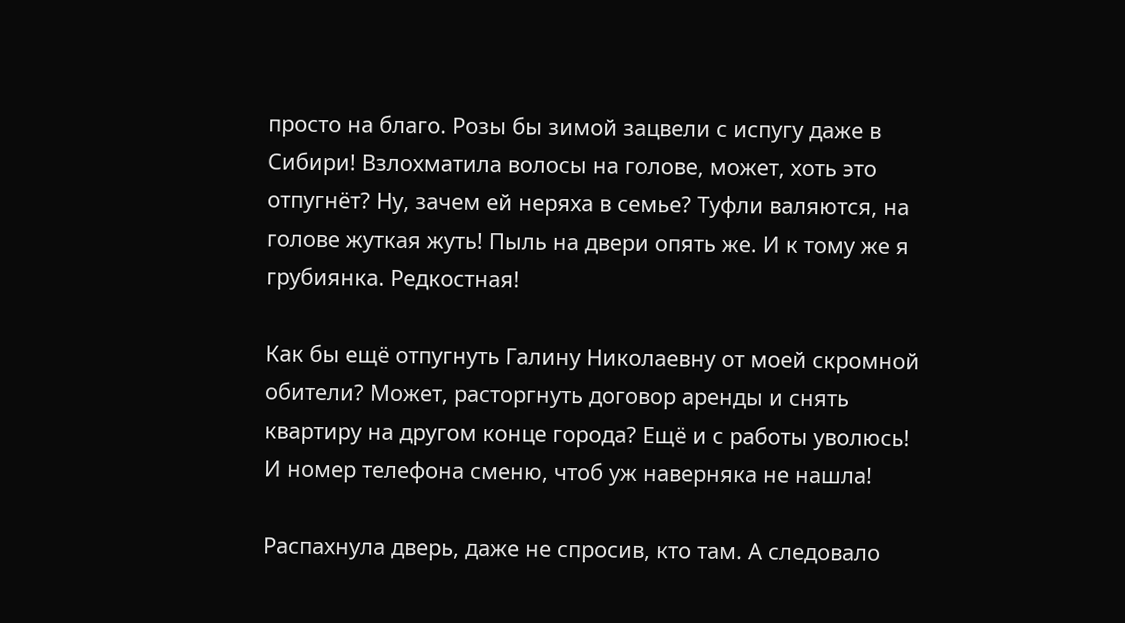просто на благо. Розы бы зимой зацвели с испугу даже в Сибири! Взлохматила волосы на голове, может, хоть это отпугнёт? Ну, зачем ей неряха в семье? Туфли валяются, на голове жуткая жуть! Пыль на двери опять же. И к тому же я грубиянка. Редкостная!

Как бы ещё отпугнуть Галину Николаевну от моей скромной обители? Может, расторгнуть договор аренды и снять квартиру на другом конце города? Ещё и с работы уволюсь! И номер телефона сменю, чтоб уж наверняка не нашла!

Распахнула дверь, даже не спросив, кто там. А следовало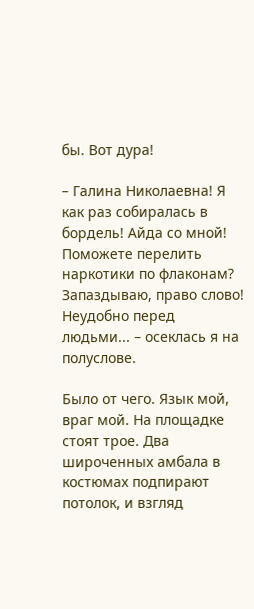бы. Вот дура!

– Галина Николаевна! Я как раз собиралась в бордель! Айда со мной! Поможете перелить наркотики по флаконам? Запаздываю, право слово! Неудобно перед людьми... – осеклась я на полуслове.

Было от чего. Язык мой, враг мой. На площадке стоят трое. Два широченных амбала в костюмах подпирают потолок, и взгляд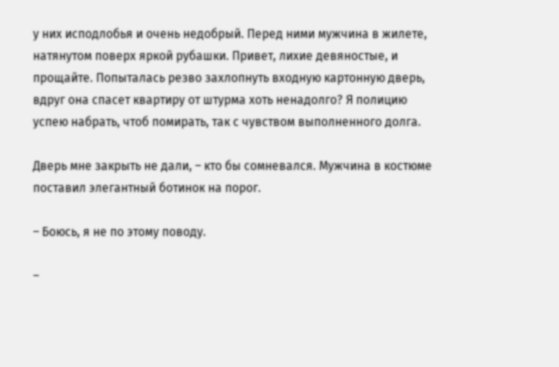у них исподлобья и очень недобрый. Перед ними мужчина в жилете, натянутом поверх яркой рубашки. Привет, лихие девяностые, и прощайте. Попыталась резво захлопнуть входную картонную дверь, вдруг она спасет квартиру от штурма хоть ненадолго? Я полицию успею набрать, чтоб помирать, так с чувством выполненного долга.

Дверь мне закрыть не дали, – кто бы сомневался. Мужчина в костюме поставил элегантный ботинок на порог.

– Боюсь, я не по этому поводу.

–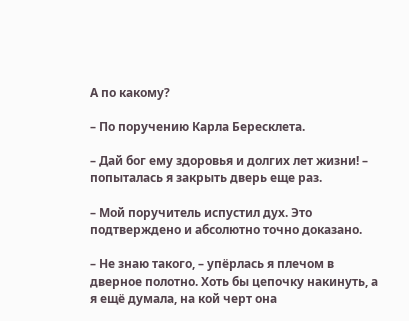А по какому?

– По поручению Карла Бересклета.

– Дай бог ему здоровья и долгих лет жизни! – попыталась я закрыть дверь еще раз.

– Мой поручитель испустил дух. Это подтверждено и абсолютно точно доказано.

– Не знаю такого, – упёрлась я плечом в дверное полотно. Хоть бы цепочку накинуть, а я ещё думала, на кой черт она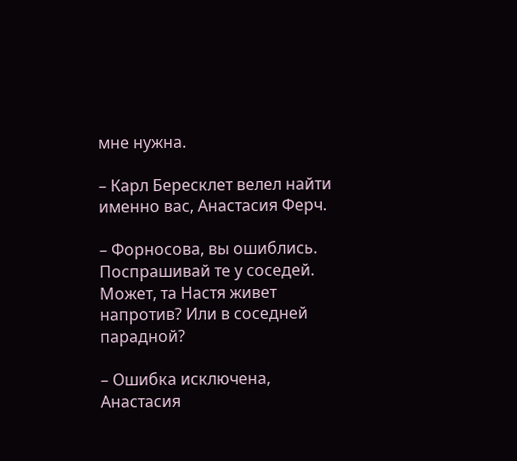мне нужна.

– Карл Бересклет велел найти именно вас, Анастасия Ферч.

– Форносова, вы ошиблись. Поспрашивай те у соседей. Может, та Настя живет напротив? Или в соседней парадной?

– Ошибка исключена, Анастасия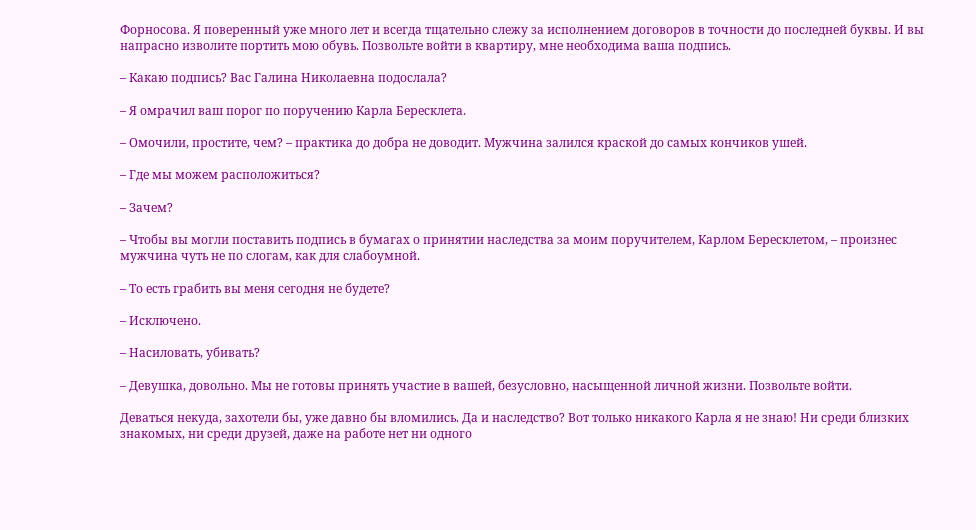Форносова. Я поверенный уже много лет и всегда тщательно слежу за исполнением договоров в точности до последней буквы. И вы напрасно изволите портить мою обувь. Позвольте войти в квартиру, мне необходима ваша подпись.

– Какаю подпись? Вас Галина Николаевна подослала?

– Я омрачил ваш порог по поручению Карла Бересклета.

– Омочили, простите, чем? – практика до добра не доводит. Мужчина залился краской до самых кончиков ушей.

– Где мы можем расположиться?

– Зачем?

– Чтобы вы могли поставить подпись в бумагах о принятии наследства за моим поручителем, Карлом Бересклетом, – произнес мужчина чуть не по слогам, как для слабоумной.

– То есть грабить вы меня сегодня не будете?

– Исключено.

– Насиловать, убивать?

– Девушка, довольно. Мы не готовы принять участие в вашей, безусловно, насыщенной личной жизни. Позвольте войти.

Деваться некуда, захотели бы, уже давно бы вломились. Да и наследство? Вот только никакого Карла я не знаю! Ни среди близких знакомых, ни среди друзей, даже на работе нет ни одного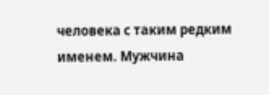человека с таким редким именем. Мужчина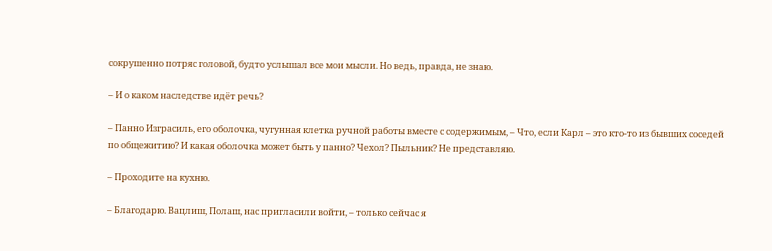сокрушенно потряс головой, будто услышал все мои мысли. Но ведь, правда, не знаю.

– И о каком наследстве идёт речь?

– Панно Изграсиль, его оболочка, чугунная клетка ручной работы вместе с содержимым, – Что, если Карл – это кто-то из бывших соседей по общежитию? И какая оболочка может быть у панно? Чехол? Пыльник? Не представляю.

– Проходите на кухню.

– Благодарю. Вацлиш, Полаш, нас пригласили войти, – только сейчас я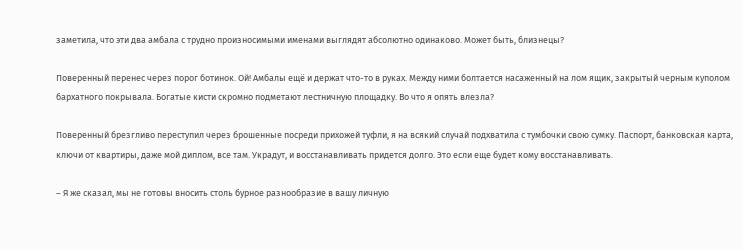заметила, что эти два амбала с трудно произносимыми именами выглядят абсолютно одинаково. Может быть, близнецы?

Поверенный перенес через порог ботинок. Ой! Амбалы ещё и держат что-то в руках. Между ними болтается насаженный на лом ящик, закрытый черным куполом бархатного покрывала. Богатые кисти скромно подметают лестничную площадку. Во что я опять влезла?

Поверенный брезгливо переступил через брошенные посреди прихожей туфли, я на всякий случай подхватила с тумбочки свою сумку. Паспорт, банковская карта, ключи от квартиры, даже мой диплом, все там. Украдут, и восстанавливать придется долго. Это если еще будет кому восстанавливать.

– Я же сказал, мы не готовы вносить столь бурное разнообразие в вашу личную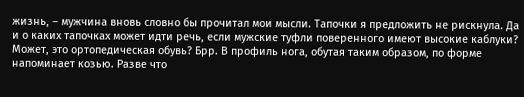жизнь, – мужчина вновь словно бы прочитал мои мысли. Тапочки я предложить не рискнула. Да и о каких тапочках может идти речь, если мужские туфли поверенного имеют высокие каблуки? Может, это ортопедическая обувь? Брр. В профиль нога, обутая таким образом, по форме напоминает козью. Разве что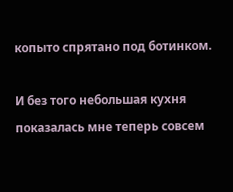копыто спрятано под ботинком.

И без того небольшая кухня показалась мне теперь совсем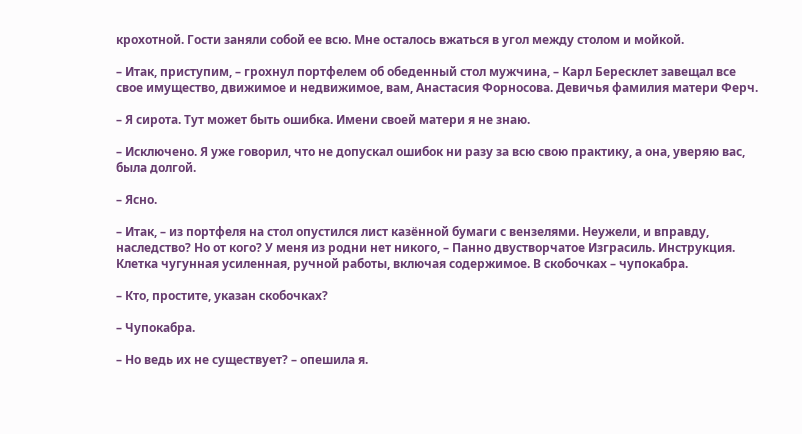крохотной. Гости заняли собой ее всю. Мне осталось вжаться в угол между столом и мойкой.

– Итак, приступим, – грохнул портфелем об обеденный стол мужчина, – Карл Бересклет завещал все свое имущество, движимое и недвижимое, вам, Анастасия Форносова. Девичья фамилия матери Ферч.

– Я сирота. Тут может быть ошибка. Имени своей матери я не знаю.

– Исключено. Я уже говорил, что не допускал ошибок ни разу за всю свою практику, а она, уверяю вас, была долгой.

– Ясно.

– Итак, – из портфеля на стол опустился лист казённой бумаги с вензелями. Неужели, и вправду, наследство? Но от кого? У меня из родни нет никого, – Панно двустворчатое Изграсиль. Инструкция. Клетка чугунная усиленная, ручной работы, включая содержимое. В скобочках – чупокабра.

– Кто, простите, указан скобочках?

– Чупокабра.

– Но ведь их не существует? – опешила я.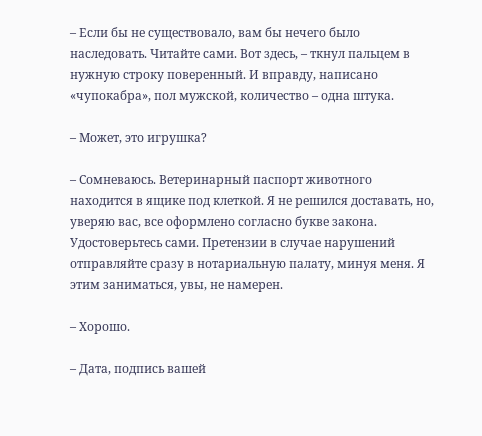– Если бы не существовало, вам бы нечего было наследовать. Читайте сами. Вот здесь, – ткнул пальцем в нужную строку поверенный. И вправду, написано «чупокабра», пол мужской, количество – одна штука.

– Может, это игрушка?

– Сомневаюсь. Ветеринарный паспорт животного находится в ящике под клеткой. Я не решился доставать, но, уверяю вас, все оформлено согласно букве закона. Удостоверьтесь сами. Претензии в случае нарушений отправляйте сразу в нотариальную палату, минуя меня. Я этим заниматься, увы, не намерен.

– Хорошо.

– Дата, подпись вашей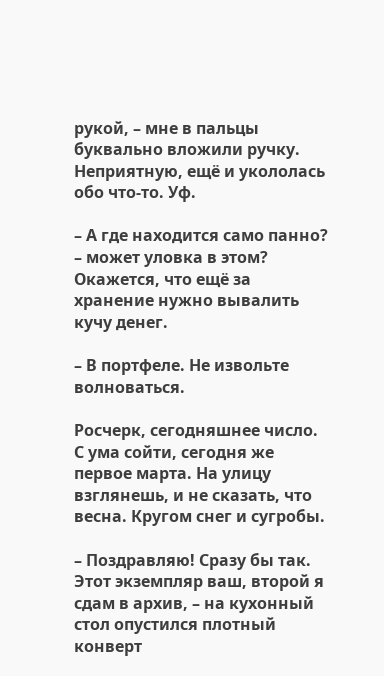рукой, – мне в пальцы буквально вложили ручку. Неприятную, ещё и укололась обо что-то. Уф.

– А где находится само панно? – может уловка в этом? Окажется, что ещё за хранение нужно вывалить кучу денег.

– В портфеле. Не извольте волноваться.

Росчерк, сегодняшнее число. С ума сойти, сегодня же первое марта. На улицу взглянешь, и не сказать, что весна. Кругом снег и сугробы.

– Поздравляю! Сразу бы так. Этот экземпляр ваш, второй я сдам в архив, – на кухонный стол опустился плотный конверт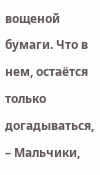вощеной бумаги. Что в нем, остаётся только догадываться, – Мальчики,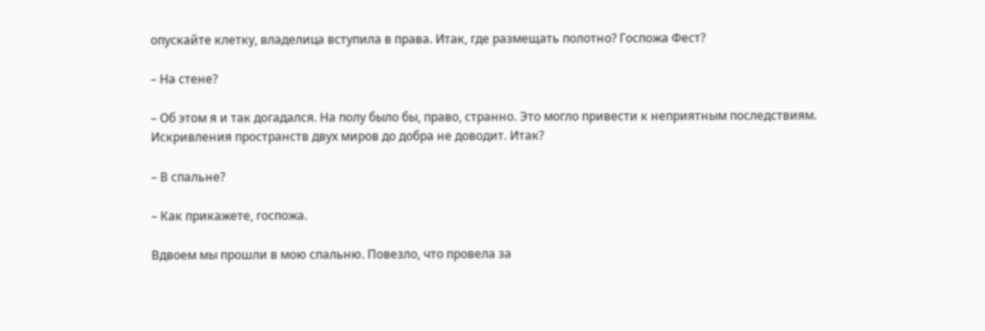опускайте клетку, владелица вступила в права. Итак, где размещать полотно? Госпожа Фест?

– На стене?

– Об этом я и так догадался. На полу было бы, право, странно. Это могло привести к неприятным последствиям. Искривления пространств двух миров до добра не доводит. Итак?

– В спальне?

– Как прикажете, госпожа.

Вдвоем мы прошли в мою спальню. Повезло, что провела за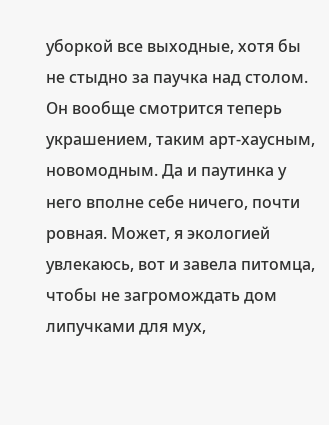уборкой все выходные, хотя бы не стыдно за паучка над столом. Он вообще смотрится теперь украшением, таким арт-хаусным, новомодным. Да и паутинка у него вполне себе ничего, почти ровная. Может, я экологией увлекаюсь, вот и завела питомца, чтобы не загромождать дом липучками для мух,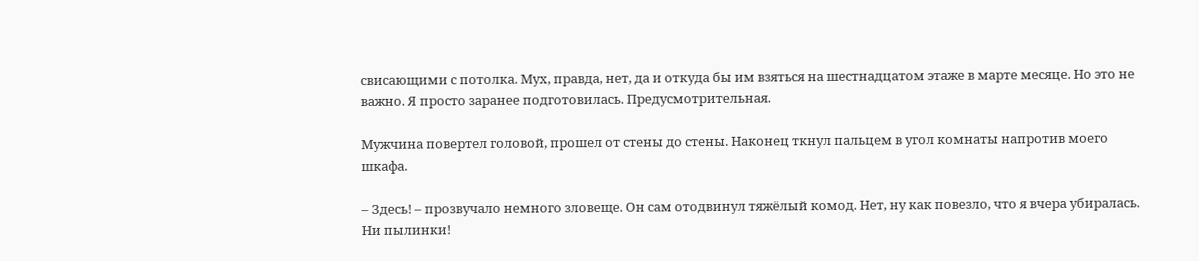свисающими с потолка. Мух, правда, нет, да и откуда бы им взяться на шестнадцатом этаже в марте месяце. Но это не важно. Я просто заранее подготовилась. Предусмотрительная.

Мужчина повертел головой, прошел от стены до стены. Наконец ткнул пальцем в угол комнаты напротив моего шкафа.

– Здесь! – прозвучало немного зловеще. Он сам отодвинул тяжёлый комод. Нет, ну как повезло, что я вчера убиралась. Ни пылинки!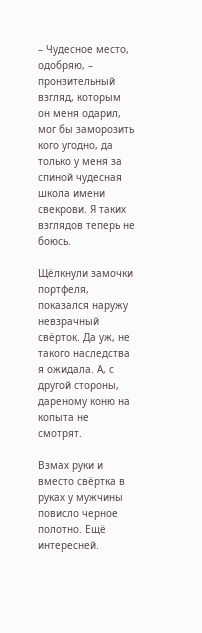– Чудесное место, одобряю, – пронзительный взгляд, которым он меня одарил, мог бы заморозить кого угодно, да только у меня за спиной чудесная школа имени свекрови. Я таких взглядов теперь не боюсь.

Щёлкнули замочки портфеля, показался наружу невзрачный свёрток. Да уж, не такого наследства я ожидала. А, с другой стороны, дареному коню на копыта не смотрят.

Взмах руки и вместо свёртка в руках у мужчины повисло черное полотно. Ещё интересней.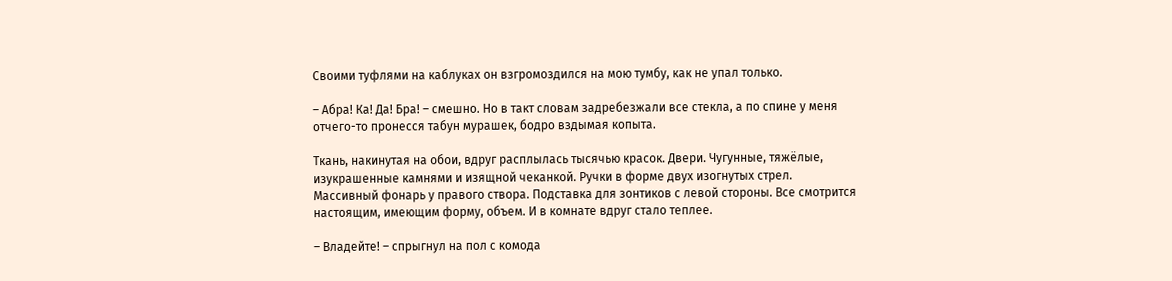Своими туфлями на каблуках он взгромоздился на мою тумбу, как не упал только.

– Абра! Ка! Да! Бра! – смешно. Но в такт словам задребезжали все стекла, а по спине у меня отчего-то пронесся табун мурашек, бодро вздымая копыта.

Ткань, накинутая на обои, вдруг расплылась тысячью красок. Двери. Чугунные, тяжёлые, изукрашенные камнями и изящной чеканкой. Ручки в форме двух изогнутых стрел. Массивный фонарь у правого створа. Подставка для зонтиков с левой стороны. Все смотрится настоящим, имеющим форму, объем. И в комнате вдруг стало теплее.

– Владейте! – спрыгнул на пол с комода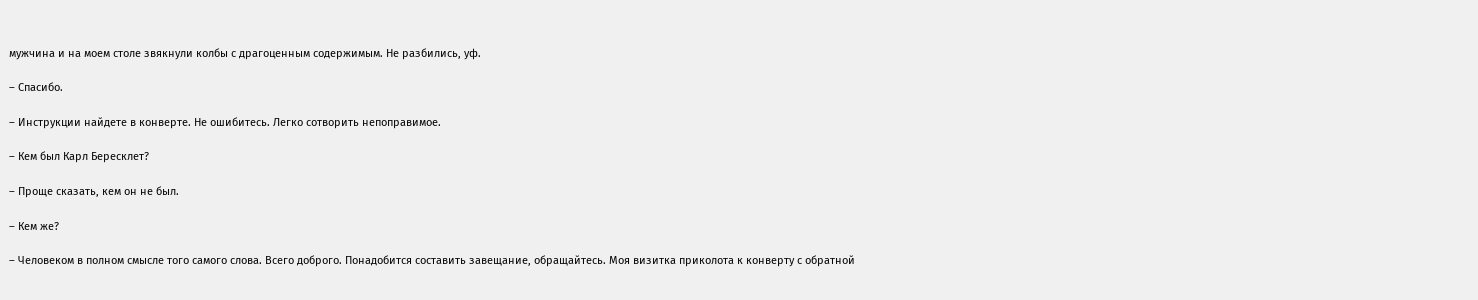мужчина и на моем столе звякнули колбы с драгоценным содержимым. Не разбились, уф.

– Спасибо.

– Инструкции найдете в конверте. Не ошибитесь. Легко сотворить непоправимое.

– Кем был Карл Бересклет?

– Проще сказать, кем он не был.

– Кем же?

– Человеком в полном смысле того самого слова. Всего доброго. Понадобится составить завещание, обращайтесь. Моя визитка приколота к конверту с обратной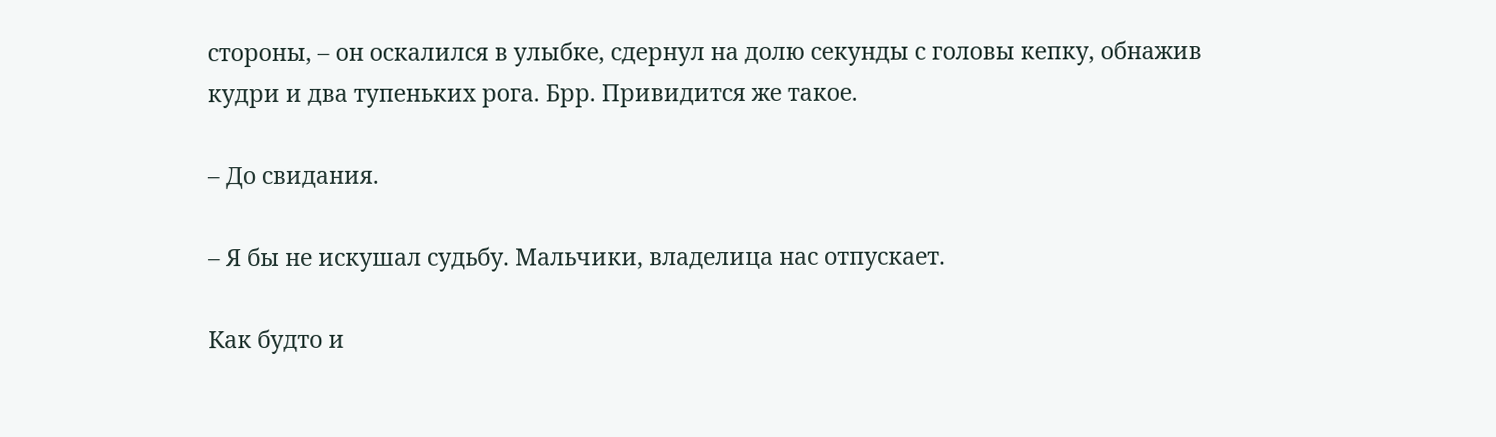стороны, – он оскалился в улыбке, сдернул на долю секунды с головы кепку, обнажив кудри и два тупеньких рога. Брр. Привидится же такое.

– До свидания.

– Я бы не искушал судьбу. Мальчики, владелица нас отпускает.

Как будто и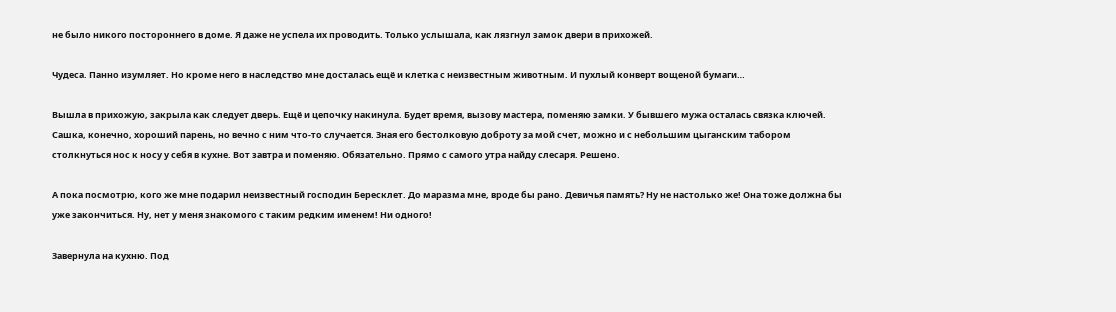не было никого постороннего в доме. Я даже не успела их проводить. Только услышала, как лязгнул замок двери в прихожей.

Чудеса. Панно изумляет. Но кроме него в наследство мне досталась ещё и клетка с неизвестным животным. И пухлый конверт вощеной бумаги…

Вышла в прихожую, закрыла как следует дверь. Ещё и цепочку накинула. Будет время, вызову мастера, поменяю замки. У бывшего мужа осталась связка ключей. Сашка, конечно, хороший парень, но вечно с ним что-то случается. Зная его бестолковую доброту за мой счет, можно и с небольшим цыганским табором столкнуться нос к носу у себя в кухне. Вот завтра и поменяю. Обязательно. Прямо с самого утра найду слесаря. Решено.

А пока посмотрю, кого же мне подарил неизвестный господин Бересклет. До маразма мне, вроде бы рано. Девичья память? Ну не настолько же! Она тоже должна бы уже закончиться. Ну, нет у меня знакомого с таким редким именем! Ни одного!

Завернула на кухню. Под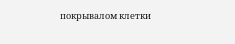покрывалом клетки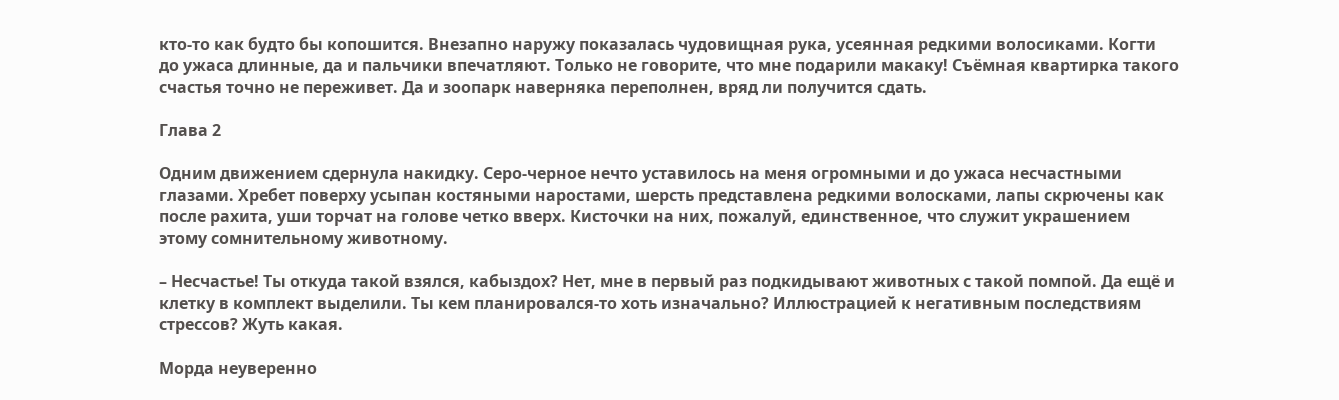кто-то как будто бы копошится. Внезапно наружу показалась чудовищная рука, усеянная редкими волосиками. Когти до ужаса длинные, да и пальчики впечатляют. Только не говорите, что мне подарили макаку! Съёмная квартирка такого счастья точно не переживет. Да и зоопарк наверняка переполнен, вряд ли получится сдать.

Глава 2

Одним движением сдернула накидку. Серо-черное нечто уставилось на меня огромными и до ужаса несчастными глазами. Хребет поверху усыпан костяными наростами, шерсть представлена редкими волосками, лапы скрючены как после рахита, уши торчат на голове четко вверх. Кисточки на них, пожалуй, единственное, что служит украшением этому сомнительному животному.

– Несчастье! Ты откуда такой взялся, кабыздох? Нет, мне в первый раз подкидывают животных с такой помпой. Да ещё и клетку в комплект выделили. Ты кем планировался-то хоть изначально? Иллюстрацией к негативным последствиям стрессов? Жуть какая.

Морда неуверенно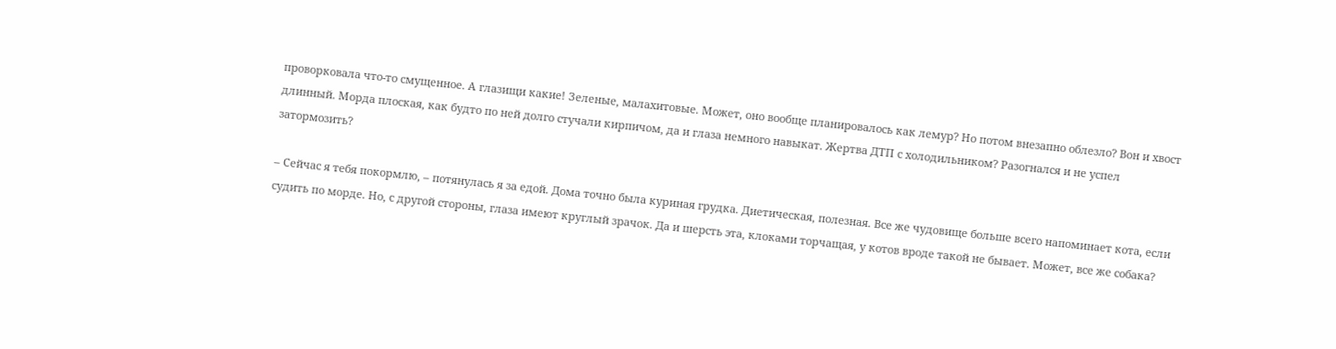проворковала что-то смущенное. А глазищи какие! Зеленые, малахитовые. Может, оно вообще планировалось как лемур? Но потом внезапно облезло? Вон и хвост длинный. Морда плоская, как будто по ней долго стучали кирпичом, да и глаза немного навыкат. Жертва ДТП с холодильником? Разогнался и не успел затормозить?

– Сейчас я тебя покормлю, – потянулась я за едой. Дома точно была куриная грудка. Диетическая, полезная. Все же чудовище больше всего напоминает кота, если судить по морде. Но, с другой стороны, глаза имеют круглый зрачок. Да и шерсть эта, клоками торчащая, у котов вроде такой не бывает. Может, все же собака?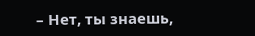– Нет, ты знаешь,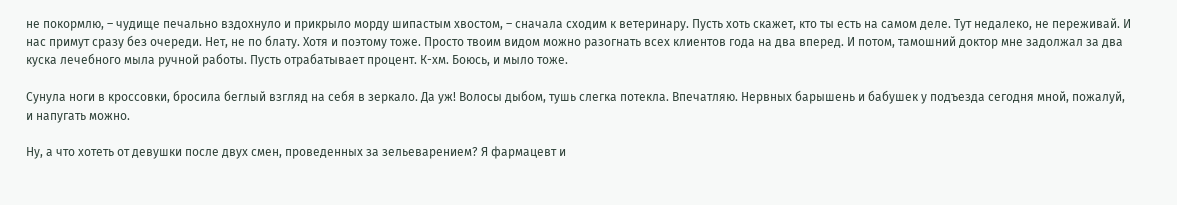не покормлю, – чудище печально вздохнуло и прикрыло морду шипастым хвостом, – сначала сходим к ветеринару. Пусть хоть скажет, кто ты есть на самом деле. Тут недалеко, не переживай. И нас примут сразу без очереди. Нет, не по блату. Хотя и поэтому тоже. Просто твоим видом можно разогнать всех клиентов года на два вперед. И потом, тамошний доктор мне задолжал за два куска лечебного мыла ручной работы. Пусть отрабатывает процент. К-хм. Боюсь, и мыло тоже.

Сунула ноги в кроссовки, бросила беглый взгляд на себя в зеркало. Да уж! Волосы дыбом, тушь слегка потекла. Впечатляю. Нервных барышень и бабушек у подъезда сегодня мной, пожалуй, и напугать можно.

Ну, а что хотеть от девушки после двух смен, проведенных за зельеварением? Я фармацевт и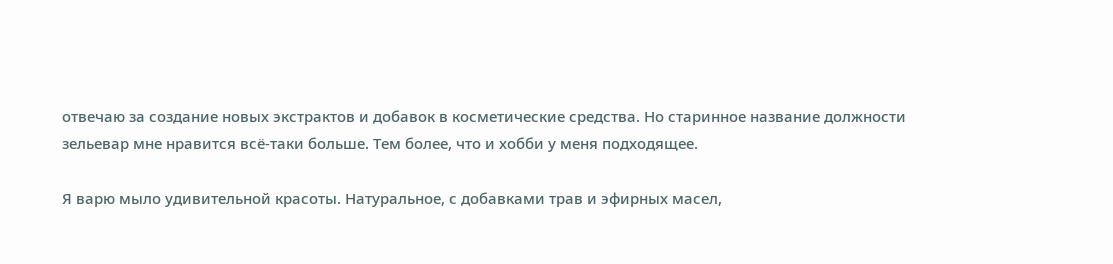отвечаю за создание новых экстрактов и добавок в косметические средства. Но старинное название должности зельевар мне нравится всё-таки больше. Тем более, что и хобби у меня подходящее.

Я варю мыло удивительной красоты. Натуральное, с добавками трав и эфирных масел,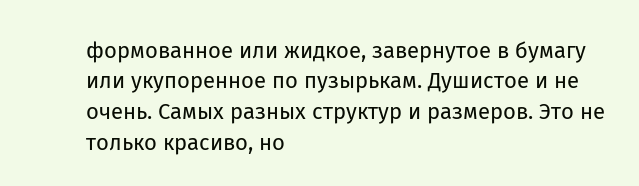формованное или жидкое, завернутое в бумагу или укупоренное по пузырькам. Душистое и не очень. Самых разных структур и размеров. Это не только красиво, но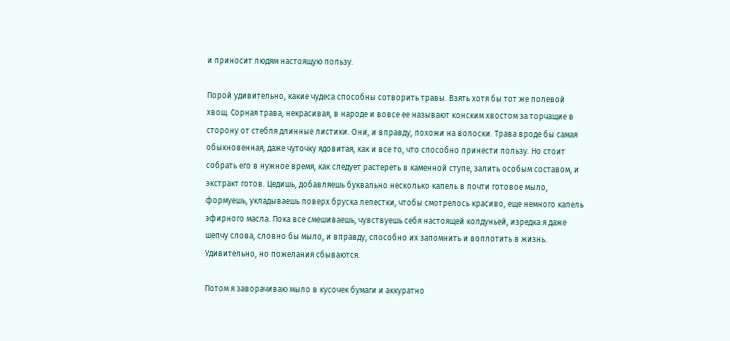и приносит людям настоящую пользу.

Порой удивительно, какие чудеса способны сотворить травы. Взять хотя бы тот же полевой хвощ. Сорная трава, некрасивая, в народе и вовсе ее называют конским хвостом за торчащие в сторону от стебля длинные листики. Они, и вправду, похожи на волоски. Трава вроде бы самая обыкновенная, даже чуточку ядовитая, как и все то, что способно принести пользу. Но стоит собрать его в нужное время, как следует растереть в каменной ступе, залить особым составом, и экстракт готов. Цедишь, добавляешь буквально несколько капель в почти готовое мыло, формуешь, укладываешь поверх бруска лепестки, чтобы смотрелось красиво, еще немного капель эфирного масла. Пока все смешиваешь, чувствуешь себя настоящей колдуньей, изредка я даже шепчу слова, словно бы мыло, и вправду, способно их запомнить и воплотить в жизнь. Удивительно, но пожелания сбываются.

Потом я заворачиваю мыло в кусочек бумаги и аккуратно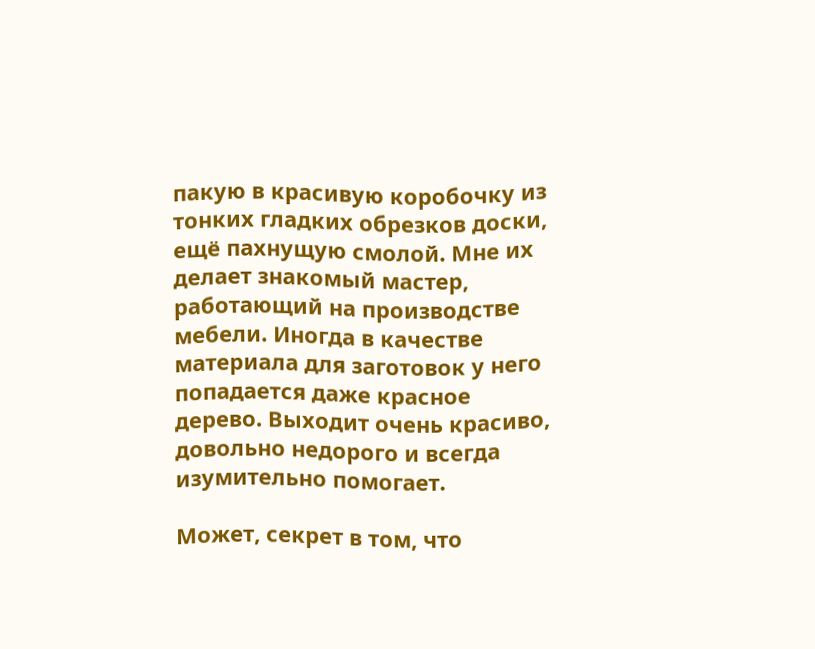пакую в красивую коробочку из тонких гладких обрезков доски, ещё пахнущую смолой. Мне их делает знакомый мастер, работающий на производстве мебели. Иногда в качестве материала для заготовок у него попадается даже красное дерево. Выходит очень красиво, довольно недорого и всегда изумительно помогает.

Может, секрет в том, что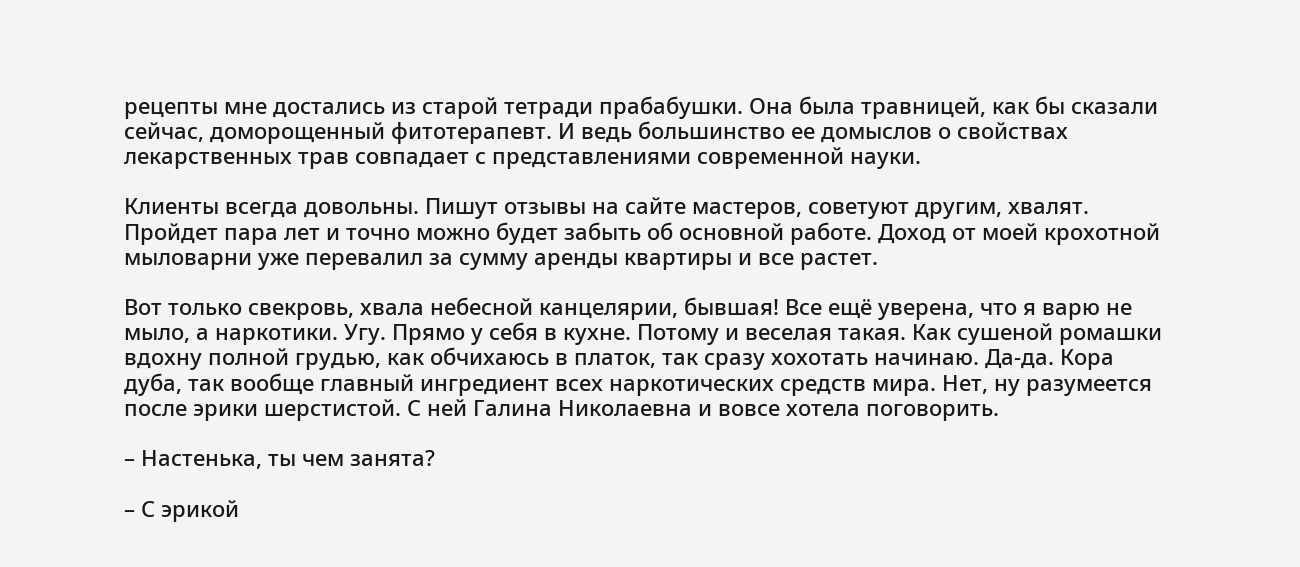рецепты мне достались из старой тетради прабабушки. Она была травницей, как бы сказали сейчас, доморощенный фитотерапевт. И ведь большинство ее домыслов о свойствах лекарственных трав совпадает с представлениями современной науки.

Клиенты всегда довольны. Пишут отзывы на сайте мастеров, советуют другим, хвалят. Пройдет пара лет и точно можно будет забыть об основной работе. Доход от моей крохотной мыловарни уже перевалил за сумму аренды квартиры и все растет.

Вот только свекровь, хвала небесной канцелярии, бывшая! Все ещё уверена, что я варю не мыло, а наркотики. Угу. Прямо у себя в кухне. Потому и веселая такая. Как сушеной ромашки вдохну полной грудью, как обчихаюсь в платок, так сразу хохотать начинаю. Да-да. Кора дуба, так вообще главный ингредиент всех наркотических средств мира. Нет, ну разумеется после эрики шерстистой. С ней Галина Николаевна и вовсе хотела поговорить.

– Настенька, ты чем занята?

– С эрикой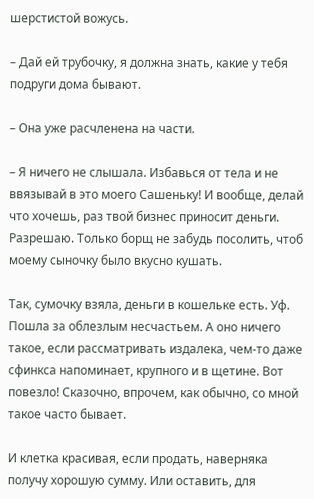шерстистой вожусь.

– Дай ей трубочку, я должна знать, какие у тебя подруги дома бывают.

– Она уже расчленена на части.

– Я ничего не слышала. Избавься от тела и не ввязывай в это моего Сашеньку! И вообще, делай что хочешь, раз твой бизнес приносит деньги. Разрешаю. Только борщ не забудь посолить, чтоб моему сыночку было вкусно кушать.

Так, сумочку взяла, деньги в кошельке есть. Уф. Пошла за облезлым несчастьем. А оно ничего такое, если рассматривать издалека, чем-то даже сфинкса напоминает, крупного и в щетине. Вот повезло! Сказочно, впрочем, как обычно, со мной такое часто бывает.

И клетка красивая, если продать, наверняка получу хорошую сумму. Или оставить, для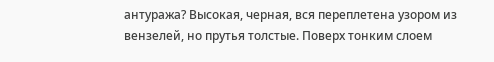антуража? Высокая, черная, вся переплетена узором из вензелей, но прутья толстые. Поверх тонким слоем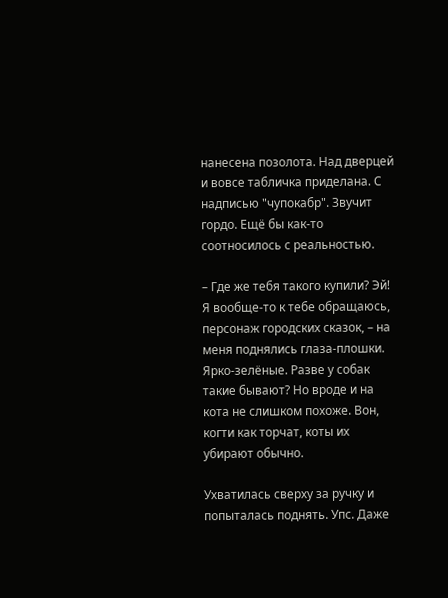нанесена позолота. Над дверцей и вовсе табличка приделана. С надписью "чупокабр". Звучит гордо. Ещё бы как-то соотносилось с реальностью.

– Где же тебя такого купили? Эй! Я вообще-то к тебе обращаюсь, персонаж городских сказок, – на меня поднялись глаза-плошки. Ярко-зелёные. Разве у собак такие бывают? Но вроде и на кота не слишком похоже. Вон, когти как торчат, коты их убирают обычно.

Ухватилась сверху за ручку и попыталась поднять. Упс. Даже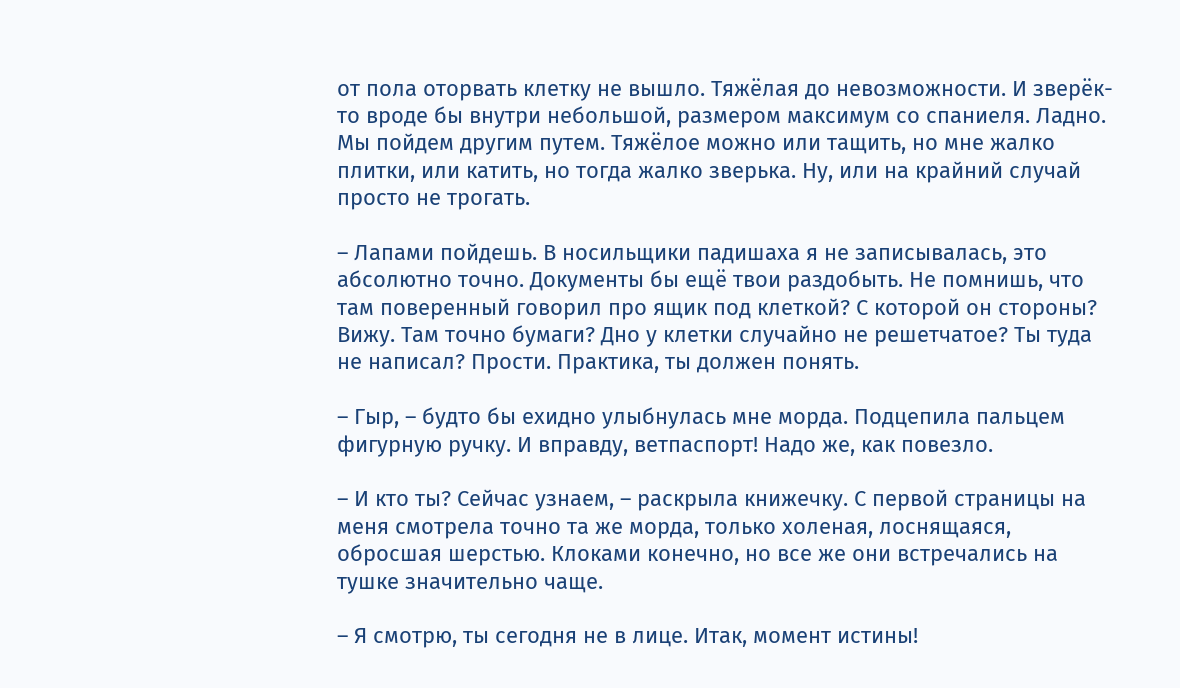от пола оторвать клетку не вышло. Тяжёлая до невозможности. И зверёк-то вроде бы внутри небольшой, размером максимум со спаниеля. Ладно. Мы пойдем другим путем. Тяжёлое можно или тащить, но мне жалко плитки, или катить, но тогда жалко зверька. Ну, или на крайний случай просто не трогать.

– Лапами пойдешь. В носильщики падишаха я не записывалась, это абсолютно точно. Документы бы ещё твои раздобыть. Не помнишь, что там поверенный говорил про ящик под клеткой? С которой он стороны? Вижу. Там точно бумаги? Дно у клетки случайно не решетчатое? Ты туда не написал? Прости. Практика, ты должен понять.

– Гыр, – будто бы ехидно улыбнулась мне морда. Подцепила пальцем фигурную ручку. И вправду, ветпаспорт! Надо же, как повезло.

– И кто ты? Сейчас узнаем, – раскрыла книжечку. С первой страницы на меня смотрела точно та же морда, только холеная, лоснящаяся, обросшая шерстью. Клоками конечно, но все же они встречались на тушке значительно чаще.

– Я смотрю, ты сегодня не в лице. Итак, момент истины!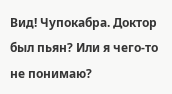Вид! Чупокабра. Доктор был пьян? Или я чего-то не понимаю?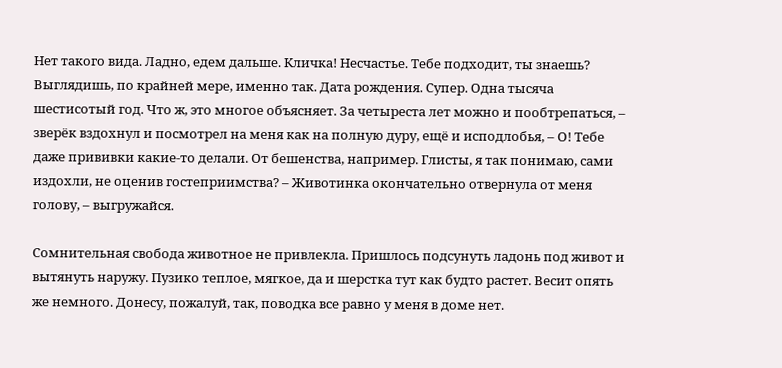Нет такого вида. Ладно, едем дальше. Кличка! Несчастье. Тебе подходит, ты знаешь? Выглядишь, по крайней мере, именно так. Дата рождения. Супер. Одна тысяча шестисотый год. Что ж, это многое объясняет. За четыреста лет можно и пообтрепаться, – зверёк вздохнул и посмотрел на меня как на полную дуру, ещё и исподлобья, – О! Тебе даже прививки какие-то делали. От бешенства, например. Глисты, я так понимаю, сами издохли, не оценив гостеприимства? – Животинка окончательно отвернула от меня голову, – выгружайся.

Сомнительная свобода животное не привлекла. Пришлось подсунуть ладонь под живот и вытянуть наружу. Пузико теплое, мягкое, да и шерстка тут как будто растет. Весит опять же немного. Донесу, пожалуй, так, поводка все равно у меня в доме нет.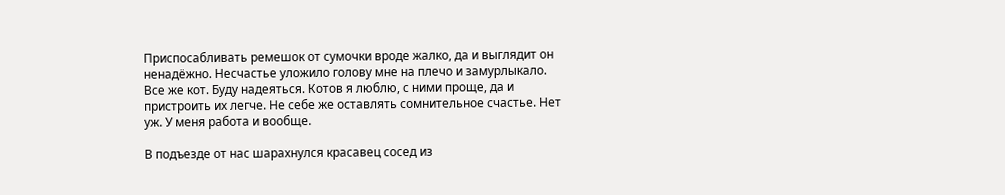Приспосабливать ремешок от сумочки вроде жалко, да и выглядит он ненадёжно. Несчастье уложило голову мне на плечо и замурлыкало. Все же кот. Буду надеяться. Котов я люблю, с ними проще, да и пристроить их легче. Не себе же оставлять сомнительное счастье. Нет уж. У меня работа и вообще.

В подъезде от нас шарахнулся красавец сосед из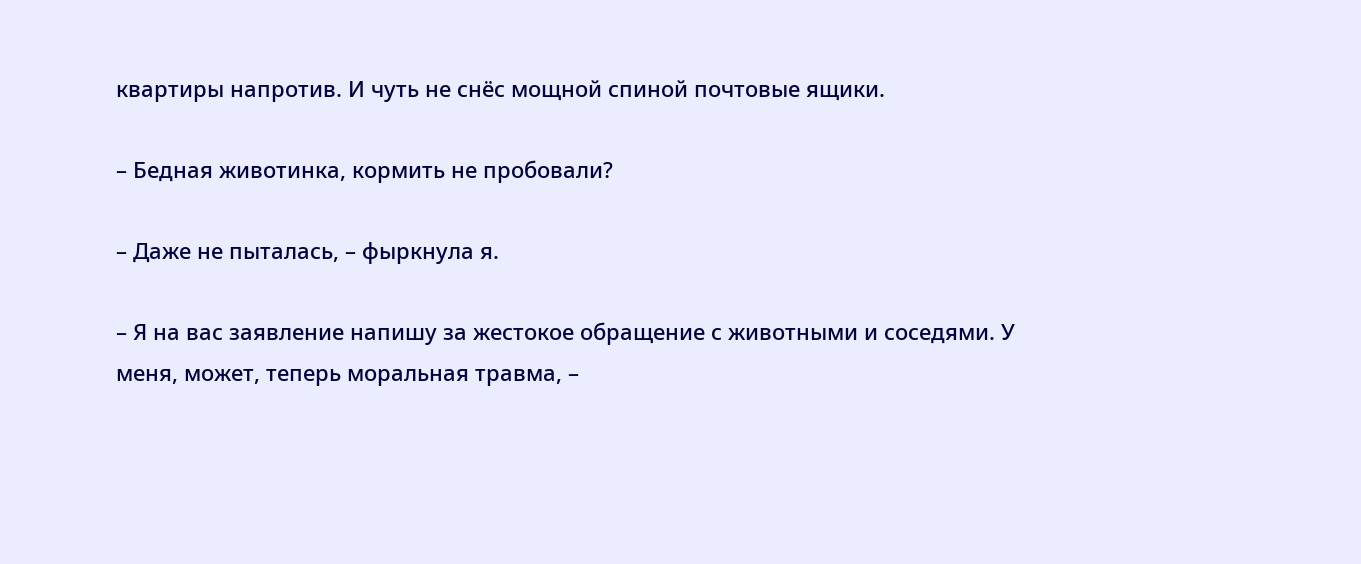квартиры напротив. И чуть не снёс мощной спиной почтовые ящики.

– Бедная животинка, кормить не пробовали?

– Даже не пыталась, – фыркнула я.

– Я на вас заявление напишу за жестокое обращение с животными и соседями. У меня, может, теперь моральная травма, –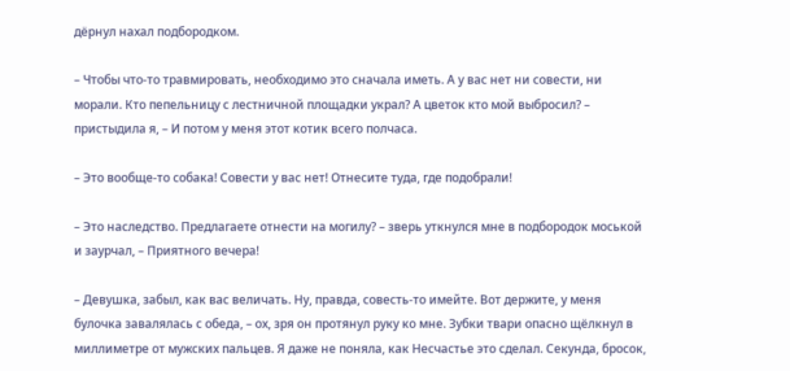дёрнул нахал подбородком.

– Чтобы что-то травмировать, необходимо это сначала иметь. А у вас нет ни совести, ни морали. Кто пепельницу с лестничной площадки украл? А цветок кто мой выбросил? – пристыдила я, – И потом у меня этот котик всего полчаса.

– Это вообще-то собака! Совести у вас нет! Отнесите туда, где подобрали!

– Это наследство. Предлагаете отнести на могилу? – зверь уткнулся мне в подбородок моськой и заурчал, – Приятного вечера!

– Девушка, забыл, как вас величать. Ну, правда, совесть-то имейте. Вот держите, у меня булочка завалялась с обеда, – ох, зря он протянул руку ко мне. Зубки твари опасно щёлкнул в миллиметре от мужских пальцев. Я даже не поняла, как Несчастье это сделал. Секунда, бросок,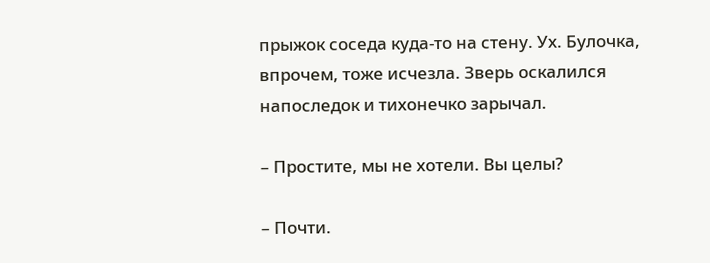прыжок соседа куда-то на стену. Ух. Булочка, впрочем, тоже исчезла. Зверь оскалился напоследок и тихонечко зарычал.

– Простите, мы не хотели. Вы целы?

– Почти.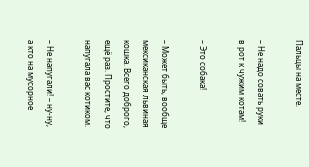Пальцы на месте.

– Не надо совать руки в рот к чужим котам!

– Это собака!

– Может быть, вообще мексиканская львиная кошка. Всего доброго, ещё раз. Простите, что напугала вас котиком.

– Не напугали! – ну-ну, а кто на мусорное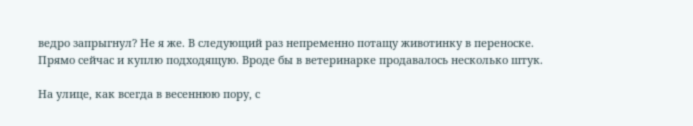ведро запрыгнул? Не я же. В следующий раз непременно потащу животинку в переноске. Прямо сейчас и куплю подходящую. Вроде бы в ветеринарке продавалось несколько штук.

На улице, как всегда в весеннюю пору, с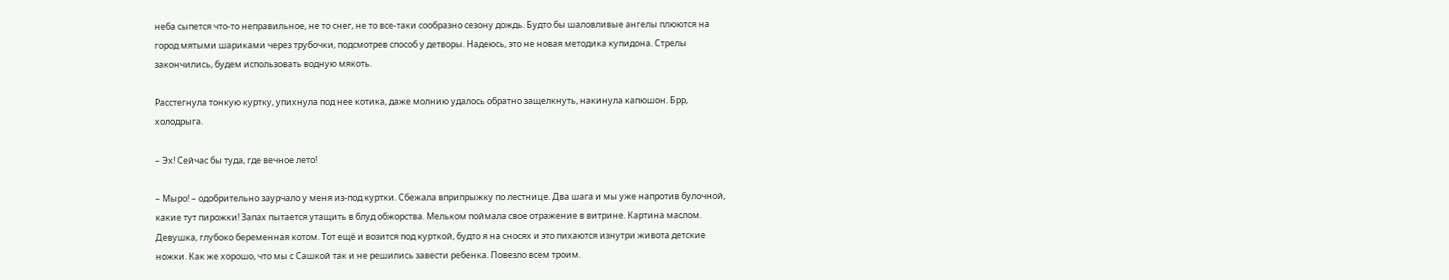неба сыпется что-то неправильное, не то снег, не то все-таки сообразно сезону дождь. Будто бы шаловливые ангелы плюются на город мятыми шариками через трубочки, подсмотрев способ у детворы. Надеюсь, это не новая методика купидона. Стрелы закончились, будем использовать водную мякоть.

Расстегнула тонкую куртку, упихнула под нее котика, даже молнию удалось обратно защелкнуть, накинула капюшон. Брр, холодрыга.

– Эх! Сейчас бы туда, где вечное лето!

– Мыро! – одобрительно заурчало у меня из-под куртки. Сбежала вприпрыжку по лестнице. Два шага и мы уже напротив булочной, какие тут пирожки! Запах пытается утащить в блуд обжорства. Мельком поймала свое отражение в витрине. Картина маслом. Девушка, глубоко беременная котом. Тот ещё и возится под курткой, будто я на сносях и это пихаются изнутри живота детские ножки. Как же хорошо, что мы с Сашкой так и не решились завести ребенка. Повезло всем троим.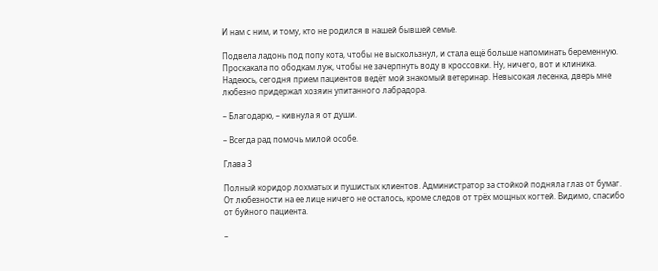И нам с ним, и тому, кто не родился в нашей бывшей семье.

Подвела ладонь под попу кота, чтобы не выскользнул, и стала ещё больше напоминать беременную. Проскакала по ободкам луж, чтобы не зачерпнуть воду в кроссовки. Ну, ничего, вот и клиника. Надеюсь, сегодня прием пациентов ведёт мой знакомый ветеринар. Невысокая лесенка, дверь мне любезно придержал хозяин упитанного лабрадора.

– Благодарю, – кивнула я от души.

– Всегда рад помочь милой особе.

Глава 3

Полный коридор лохматых и пушистых клиентов. Администратор за стойкой подняла глаз от бумаг. От любезности на ее лице ничего не осталось, кроме следов от трёх мощных когтей. Видимо, спасибо от буйного пациента.

–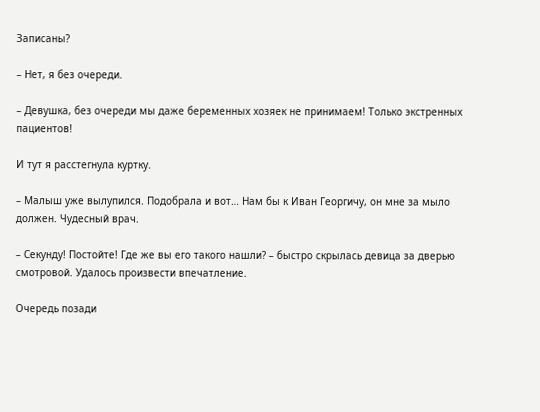Записаны?

– Нет, я без очереди.

– Девушка, без очереди мы даже беременных хозяек не принимаем! Только экстренных пациентов!

И тут я расстегнула куртку.

– Малыш уже вылупился. Подобрала и вот… Нам бы к Иван Георгичу, он мне за мыло должен. Чудесный врач.

– Секунду! Постойте! Где же вы его такого нашли? – быстро скрылась девица за дверью смотровой. Удалось произвести впечатление.

Очередь позади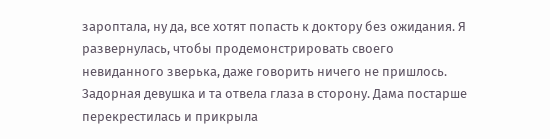зароптала, ну да, все хотят попасть к доктору без ожидания. Я развернулась, чтобы продемонстрировать своего невиданного зверька, даже говорить ничего не пришлось. Задорная девушка и та отвела глаза в сторону. Дама постарше перекрестилась и прикрыла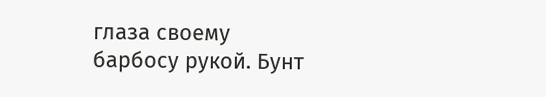глаза своему барбосу рукой. Бунт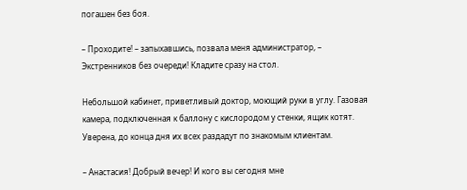погашен без боя.

– Проходите! – запыхавшись, позвала меня администратор, – Экстренников без очереди! Кладите сразу на стол.

Небольшой кабинет, приветливый доктор, моющий руки в углу. Газовая камера, подключенная к баллону с кислородом у стенки, ящик котят. Уверена, до конца дня их всех раздадут по знакомым клиентам.

– Анастасия! Добрый вечер! И кого вы сегодня мне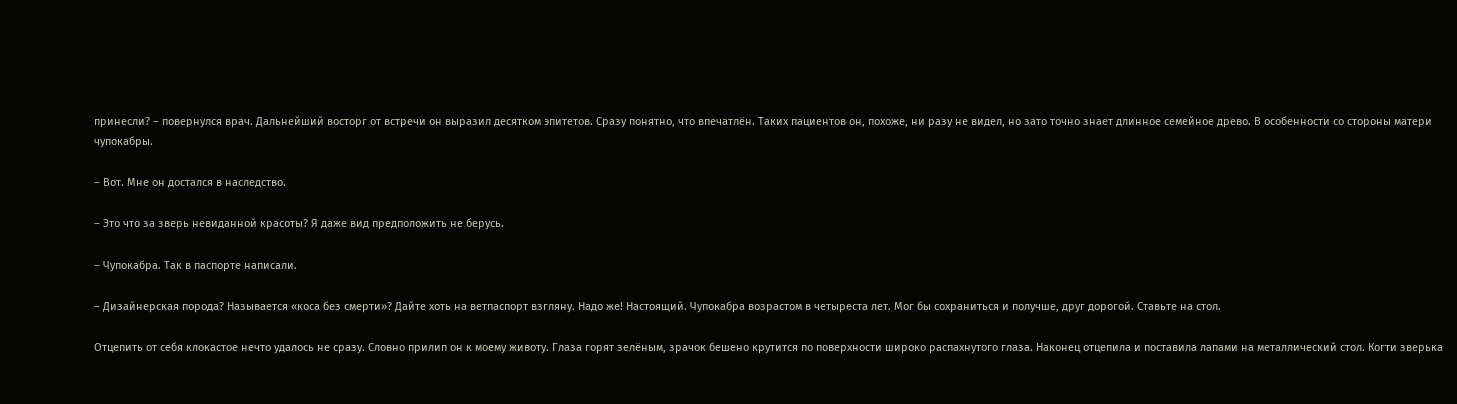принесли? – повернулся врач. Дальнейший восторг от встречи он выразил десятком эпитетов. Сразу понятно, что впечатлён. Таких пациентов он, похоже, ни разу не видел, но зато точно знает длинное семейное древо. В особенности со стороны матери чупокабры.

– Вот. Мне он достался в наследство.

– Это что за зверь невиданной красоты? Я даже вид предположить не берусь.

– Чупокабра. Так в паспорте написали.

– Дизайнерская порода? Называется «коса без смерти»? Дайте хоть на ветпаспорт взгляну. Надо же! Настоящий. Чупокабра возрастом в четыреста лет. Мог бы сохраниться и получше, друг дорогой. Ставьте на стол.

Отцепить от себя клокастое нечто удалось не сразу. Словно прилип он к моему животу. Глаза горят зелёным, зрачок бешено крутится по поверхности широко распахнутого глаза. Наконец отцепила и поставила лапами на металлический стол. Когти зверька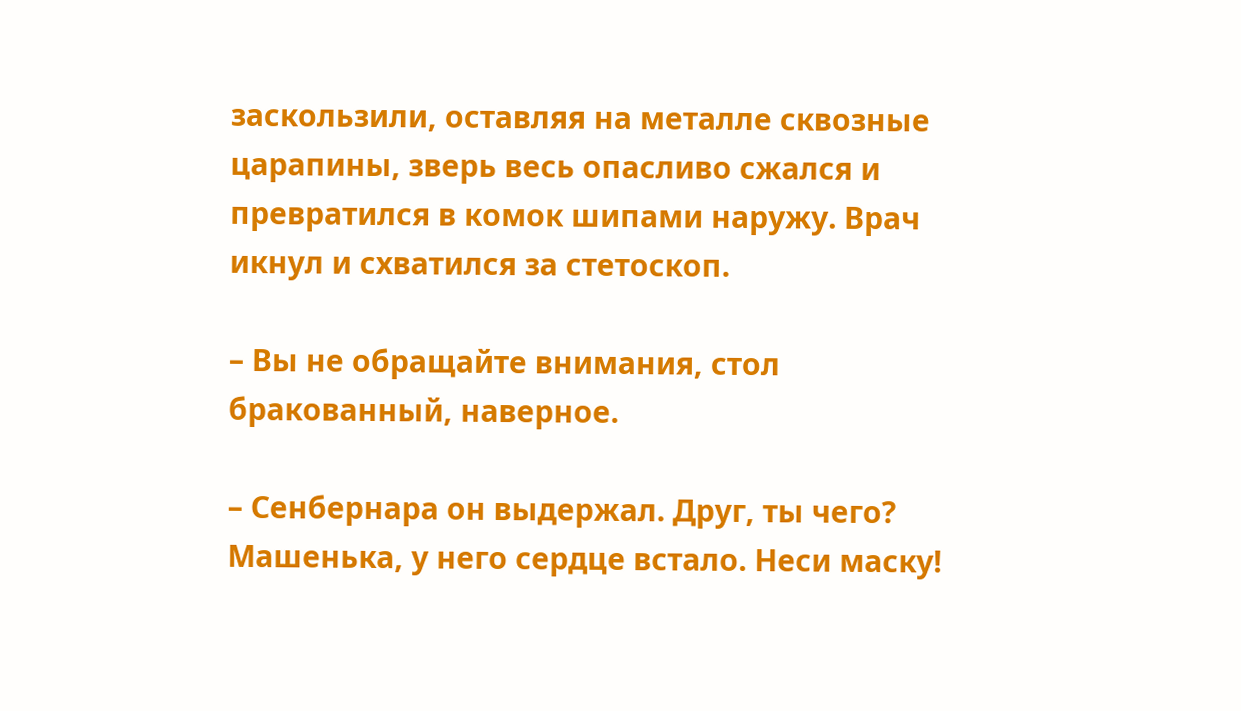заскользили, оставляя на металле сквозные царапины, зверь весь опасливо сжался и превратился в комок шипами наружу. Врач икнул и схватился за стетоскоп.

– Вы не обращайте внимания, стол бракованный, наверное.

– Сенбернара он выдержал. Друг, ты чего? Машенька, у него сердце встало. Неси маску!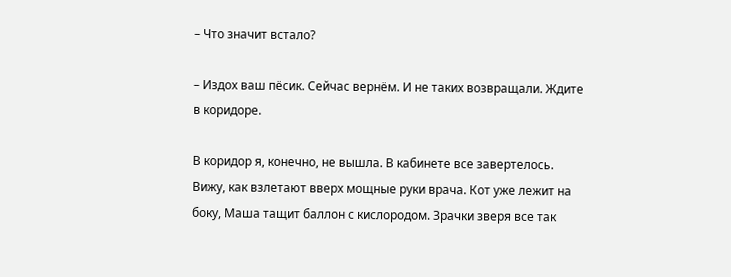– Что значит встало?

– Издох ваш пёсик. Сейчас вернём. И не таких возвращали. Ждите в коридоре.

В коридор я, конечно, не вышла. В кабинете все завертелось. Вижу, как взлетают вверх мощные руки врача. Кот уже лежит на боку, Маша тащит баллон с кислородом. Зрачки зверя все так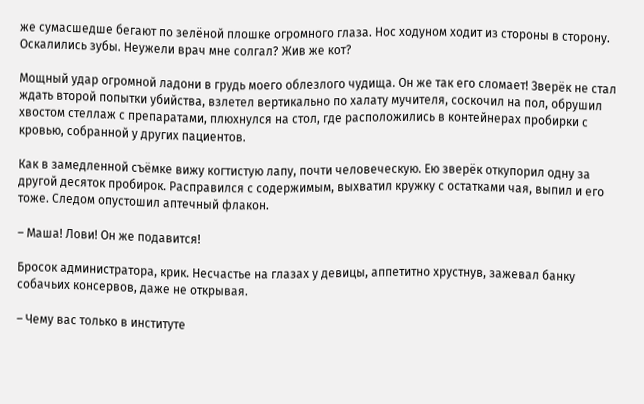же сумасшедше бегают по зелёной плошке огромного глаза. Нос ходуном ходит из стороны в сторону. Оскалились зубы. Неужели врач мне солгал? Жив же кот?

Мощный удар огромной ладони в грудь моего облезлого чудища. Он же так его сломает! Зверёк не стал ждать второй попытки убийства, взлетел вертикально по халату мучителя, соскочил на пол, обрушил хвостом стеллаж с препаратами, плюхнулся на стол, где расположились в контейнерах пробирки с кровью, собранной у других пациентов.

Как в замедленной съёмке вижу когтистую лапу, почти человеческую. Ею зверёк откупорил одну за другой десяток пробирок. Расправился с содержимым, выхватил кружку с остатками чая, выпил и его тоже. Следом опустошил аптечный флакон.

– Маша! Лови! Он же подавится!

Бросок администратора, крик. Несчастье на глазах у девицы, аппетитно хрустнув, зажевал банку собачьих консервов, даже не открывая.

– Чему вас только в институте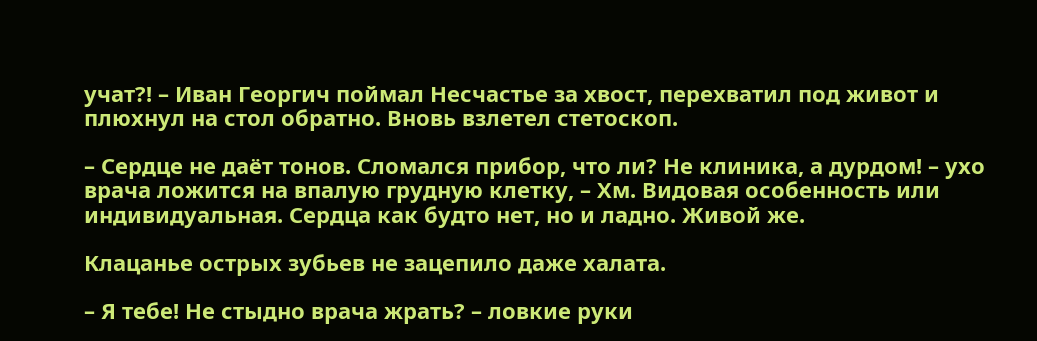учат?! – Иван Георгич поймал Несчастье за хвост, перехватил под живот и плюхнул на стол обратно. Вновь взлетел стетоскоп.

– Сердце не даёт тонов. Сломался прибор, что ли? Не клиника, а дурдом! – ухо врача ложится на впалую грудную клетку, – Хм. Видовая особенность или индивидуальная. Сердца как будто нет, но и ладно. Живой же.

Клацанье острых зубьев не зацепило даже халата.

– Я тебе! Не стыдно врача жрать? – ловкие руки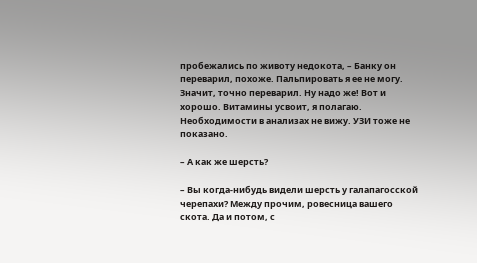пробежались по животу недокота, – Банку он переварил, похоже. Пальпировать я ее не могу. Значит, точно переварил. Ну надо же! Вот и хорошо. Витамины усвоит, я полагаю. Необходимости в анализах не вижу. УЗИ тоже не показано.

– А как же шерсть?

– Вы когда-нибудь видели шерсть у галапагосской черепахи? Между прочим, ровесница вашего скота. Да и потом, с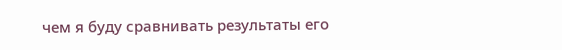чем я буду сравнивать результаты его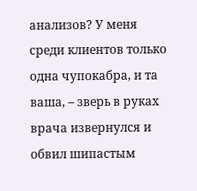анализов? У меня среди клиентов только одна чупокабра, и та ваша, – зверь в руках врача извернулся и обвил шипастым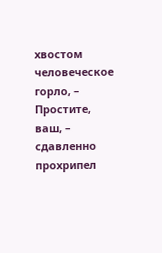хвостом человеческое горло, – Простите, ваш, – сдавленно прохрипел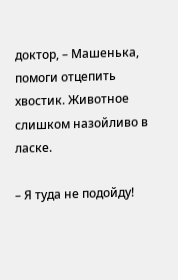доктор, – Машенька, помоги отцепить хвостик. Животное слишком назойливо в ласке.

– Я туда не подойду!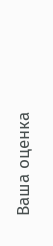Ваша оценка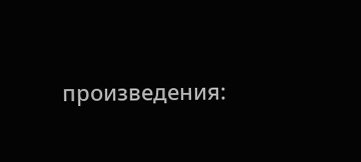произведения: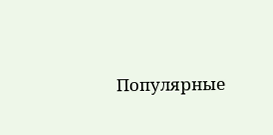Популярные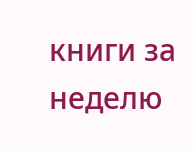книги за неделю